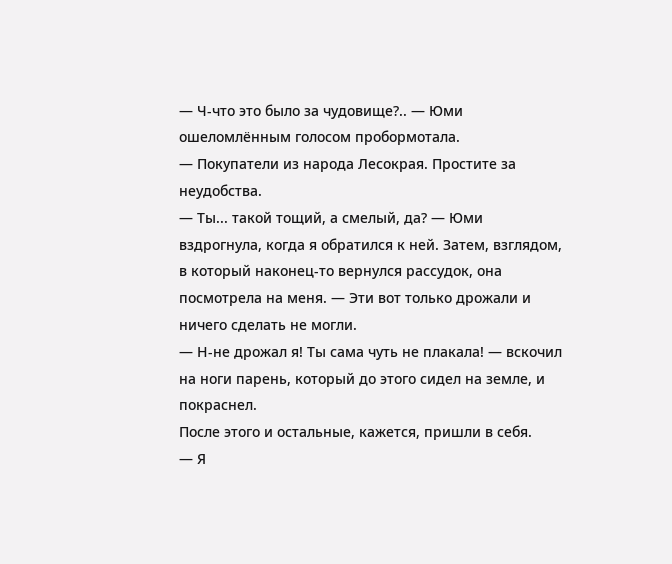— Ч-что это было за чудовище?.. — Юми ошеломлённым голосом пробормотала.
— Покупатели из народа Лесокрая. Простите за неудобства.
— Ты... такой тощий, а смелый, да? — Юми вздрогнула, когда я обратился к ней. Затем, взглядом, в который наконец-то вернулся рассудок, она посмотрела на меня. — Эти вот только дрожали и ничего сделать не могли.
— Н-не дрожал я! Ты сама чуть не плакала! — вскочил на ноги парень, который до этого сидел на земле, и покраснел.
После этого и остальные, кажется, пришли в себя.
— Я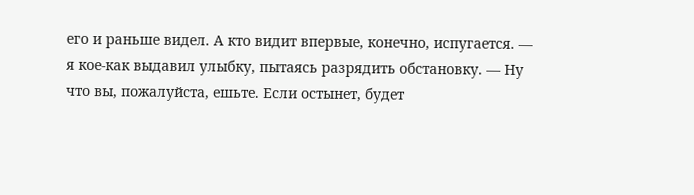его и раньше видел. А кто видит впервые, конечно, испугается. — я кое-как выдавил улыбку, пытаясь разрядить обстановку. — Ну что вы, пожалуйста, ешьте. Если остынет, будет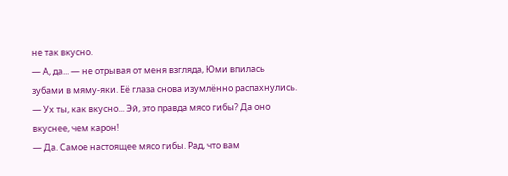не так вкусно.
— А, да... — не отрывая от меня взгляда, Юми впилась зубами в мяму-яки. Её глаза снова изумлённо распахнулись. — Ух ты, как вкусно... Эй, это правда мясо гибы? Да оно вкуснее, чем карон!
— Да. Самое настоящее мясо гибы. Рад, что вам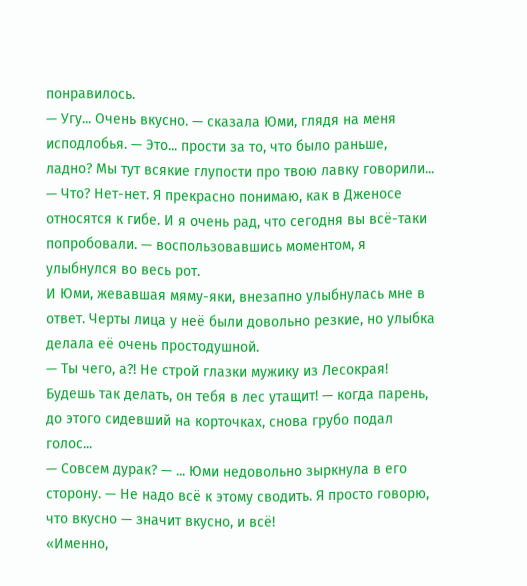понравилось.
— Угу... Очень вкусно. — сказала Юми, глядя на меня исподлобья. — Это... прости за то, что было раньше, ладно? Мы тут всякие глупости про твою лавку говорили...
— Что? Нет-нет. Я прекрасно понимаю, как в Дженосе относятся к гибе. И я очень рад, что сегодня вы всё-таки попробовали. — воспользовавшись моментом, я улыбнулся во весь рот.
И Юми, жевавшая мяму-яки, внезапно улыбнулась мне в ответ. Черты лица у неё были довольно резкие, но улыбка делала её очень простодушной.
— Ты чего, а?! Не строй глазки мужику из Лесокрая! Будешь так делать, он тебя в лес утащит! — когда парень, до этого сидевший на корточках, снова грубо подал голос...
— Совсем дурак? — ... Юми недовольно зыркнула в его сторону. — Не надо всё к этому сводить. Я просто говорю, что вкусно — значит вкусно, и всё!
«Именно,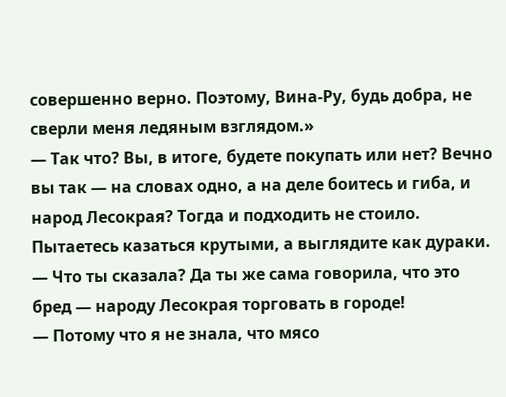совершенно верно. Поэтому, Вина-Ру, будь добра, не сверли меня ледяным взглядом.»
— Так что? Вы, в итоге, будете покупать или нет? Вечно вы так — на словах одно, а на деле боитесь и гиба, и народ Лесокрая? Тогда и подходить не стоило. Пытаетесь казаться крутыми, а выглядите как дураки.
— Что ты сказала? Да ты же сама говорила, что это бред — народу Лесокрая торговать в городе!
— Потому что я не знала, что мясо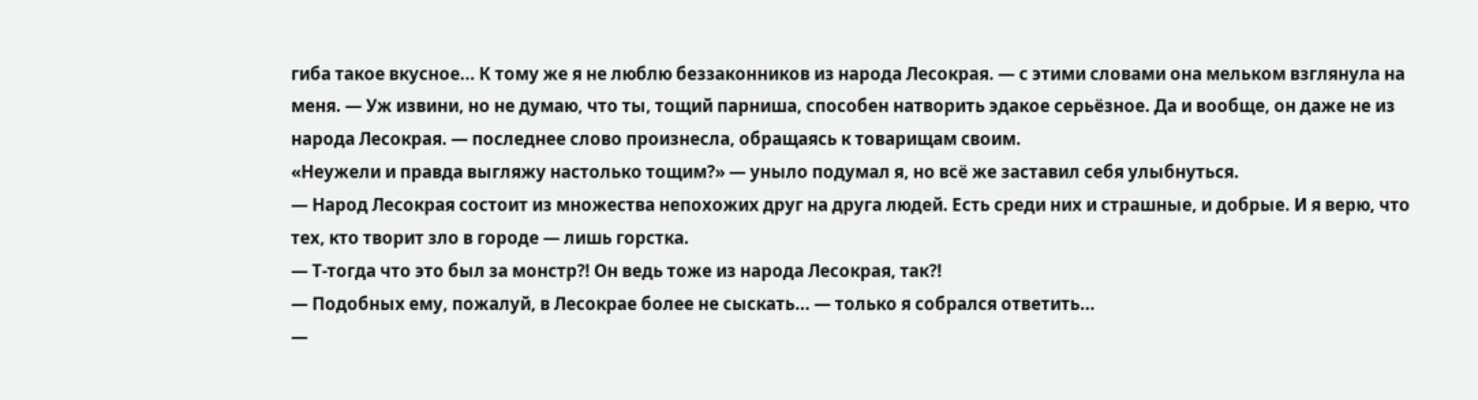гиба такое вкусное... К тому же я не люблю беззаконников из народа Лесокрая. — с этими словами она мельком взглянула на меня. — Уж извини, но не думаю, что ты, тощий парниша, способен натворить эдакое серьёзное. Да и вообще, он даже не из народа Лесокрая. — последнее слово произнесла, обращаясь к товарищам своим.
«Неужели и правда выгляжу настолько тощим?» — уныло подумал я, но всё же заставил себя улыбнуться.
— Народ Лесокрая состоит из множества непохожих друг на друга людей. Есть среди них и страшные, и добрые. И я верю, что тех, кто творит зло в городе — лишь горстка.
— Т-тогда что это был за монстр?! Он ведь тоже из народа Лесокрая, так?!
— Подобных ему, пожалуй, в Лесокрае более не сыскать... — только я собрался ответить...
—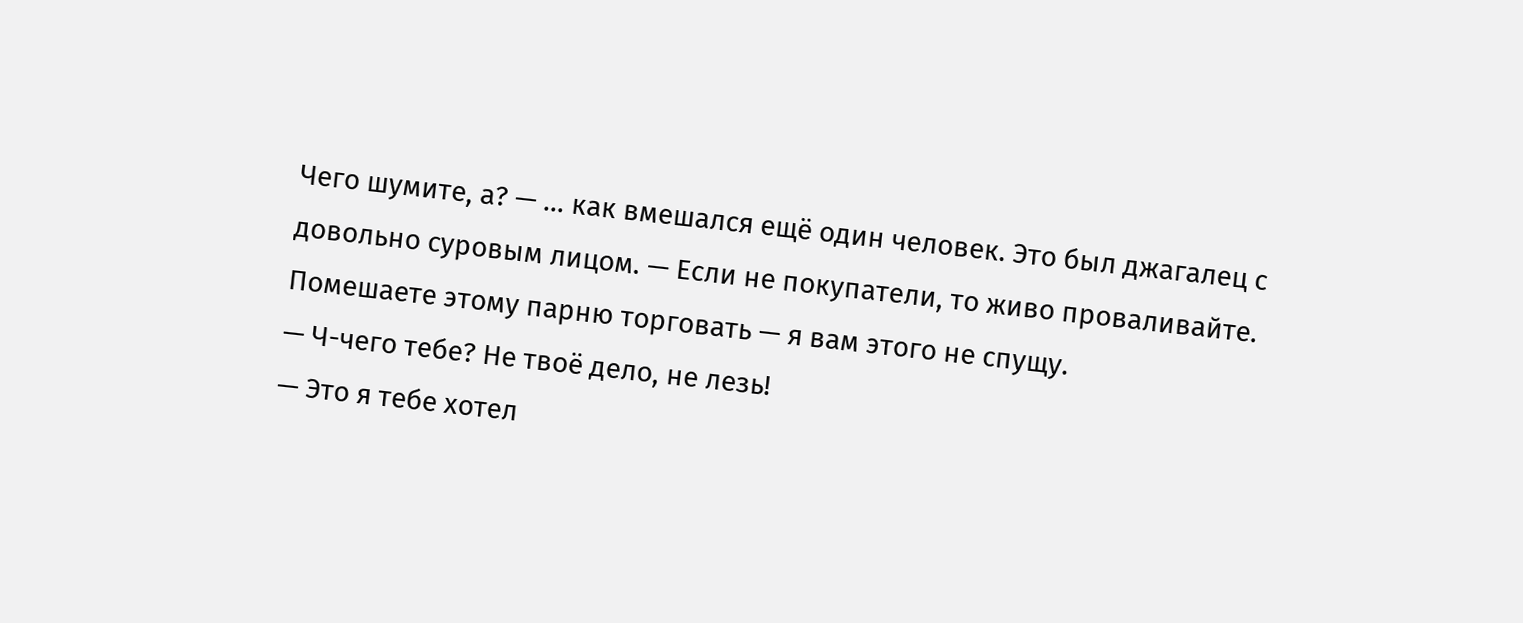Чего шумите, а? — ... как вмешался ещё один человек. Это был джагалец с довольно суровым лицом. — Если не покупатели, то живо проваливайте. Помешаете этому парню торговать — я вам этого не спущу.
— Ч-чего тебе? Не твоё дело, не лезь!
— Это я тебе хотел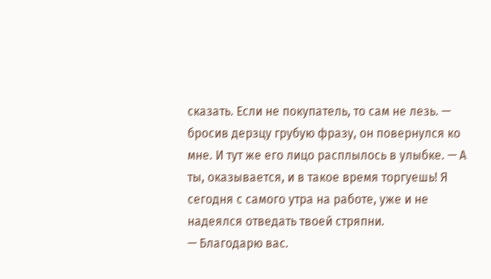сказать. Если не покупатель, то сам не лезь. — бросив дерзцу грубую фразу, он повернулся ко мне. И тут же его лицо расплылось в улыбке. — А ты, оказывается, и в такое время торгуешь! Я сегодня с самого утра на работе, уже и не надеялся отведать твоей стряпни.
— Благодарю вас.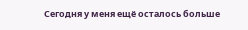Сегодня у меня ещё осталось больше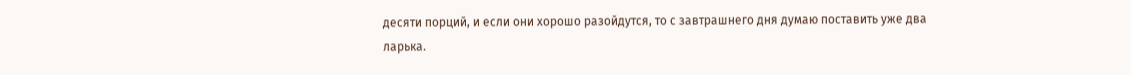десяти порций, и если они хорошо разойдутся, то с завтрашнего дня думаю поставить уже два ларька.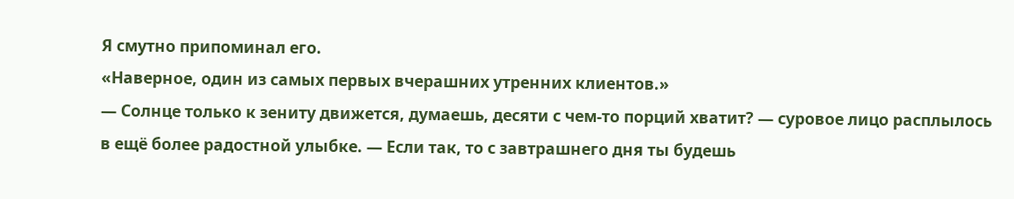Я смутно припоминал его.
«Наверное, один из самых первых вчерашних утренних клиентов.»
— Солнце только к зениту движется, думаешь, десяти с чем-то порций хватит? — суровое лицо расплылось в ещё более радостной улыбке. — Если так, то с завтрашнего дня ты будешь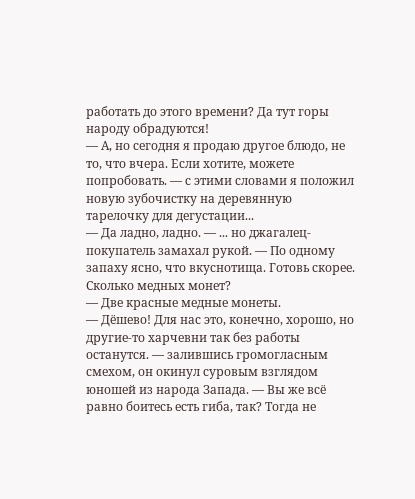работать до этого времени? Да тут горы народу обрадуются!
— А, но сегодня я продаю другое блюдо, не то, что вчера. Если хотите, можете попробовать. — с этими словами я положил новую зубочистку на деревянную тарелочку для дегустации...
— Да ладно, ладно. — ... но джагалец-покупатель замахал рукой. — По одному запаху ясно, что вкуснотища. Готовь скорее. Сколько медных монет?
— Две красные медные монеты.
— Дёшево! Для нас это, конечно, хорошо, но другие-то харчевни так без работы останутся. — залившись громогласным смехом, он окинул суровым взглядом юношей из народа Запада. — Вы же всё равно боитесь есть гиба, так? Тогда не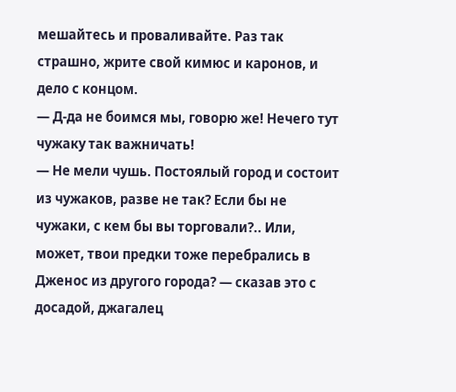мешайтесь и проваливайте. Раз так страшно, жрите свой кимюс и каронов, и дело с концом.
— Д-да не боимся мы, говорю же! Нечего тут чужаку так важничать!
— Не мели чушь. Постоялый город и состоит из чужаков, разве не так? Если бы не чужаки, с кем бы вы торговали?.. Или, может, твои предки тоже перебрались в Дженос из другого города? — сказав это с досадой, джагалец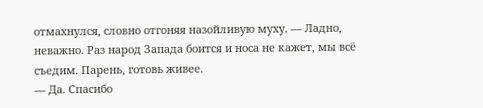отмахнулся, словно отгоняя назойливую муху. — Ладно, неважно. Раз народ Запада боится и носа не кажет, мы всё съедим. Парень, готовь живее.
— Да. Спасибо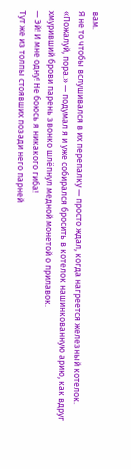вам.
Я не то чтобы вслушивался в их перепалку — просто ждал, когда нагреется железный котелок.
«Пожалуй, пора.» — подумал я и уже собирался бросить в котелок нашинкованную арию, как вдруг хмуривший брови парень звонко шлёпнул медной монетой о прилавок.
— Эй! И мне одну! Не боюсь я никакого гиба!
Тут же из толпы стоявших позади него парней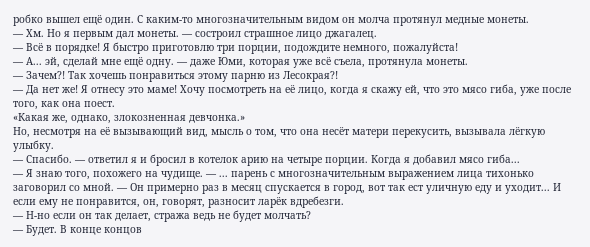робко вышел ещё один. С каким-то многозначительным видом он молча протянул медные монеты.
— Хм. Но я первым дал монеты. — состроил страшное лицо джагалец.
— Всё в порядке! Я быстро приготовлю три порции, подождите немного, пожалуйста!
— А... эй, сделай мне ещё одну. — даже Юми, которая уже всё съела, протянула монеты.
— Зачем?! Так хочешь понравиться этому парню из Лесокрая?!
— Да нет же! Я отнесу это маме! Хочу посмотреть на её лицо, когда я скажу ей, что это мясо гиба, уже после того, как она поест.
«Какая же, однако, злокозненная девчонка.»
Но, несмотря на её вызывающий вид, мысль о том, что она несёт матери перекусить, вызывала лёгкую улыбку.
— Спасибо. — ответил я и бросил в котелок арию на четыре порции. Когда я добавил мясо гиба...
— Я знаю того, похожего на чудище. — ... парень с многозначительным выражением лица тихонько заговорил со мной. — Он примерно раз в месяц спускается в город, вот так ест уличную еду и уходит... И если ему не понравится, он, говорят, разносит ларёк вдребезги.
— Н-но если он так делает, стража ведь не будет молчать?
— Будет. В конце концов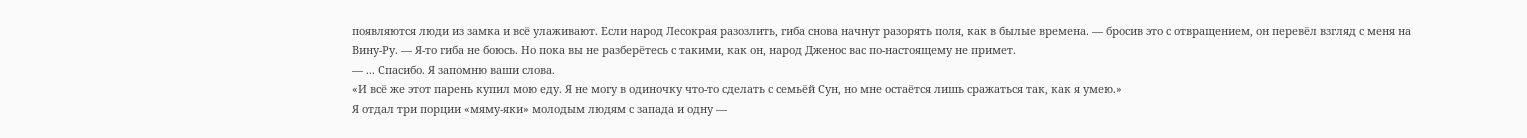появляются люди из замка и всё улаживают. Если народ Лесокрая разозлить, гиба снова начнут разорять поля, как в былые времена. — бросив это с отвращением, он перевёл взгляд с меня на Вину-Ру. — Я-то гиба не боюсь. Но пока вы не разберётесь с такими, как он, народ Дженос вас по-настоящему не примет.
— ... Спасибо. Я запомню ваши слова.
«И всё же этот парень купил мою еду. Я не могу в одиночку что-то сделать с семьёй Сун, но мне остаётся лишь сражаться так, как я умею.»
Я отдал три порции «мяму-яки» молодым людям с запада и одну —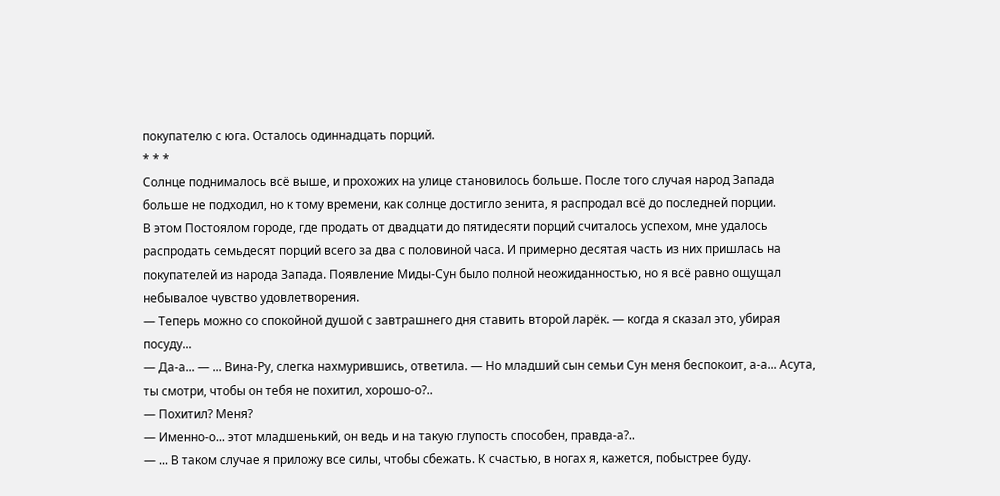покупателю с юга. Осталось одиннадцать порций.
* * *
Солнце поднималось всё выше, и прохожих на улице становилось больше. После того случая народ Запада больше не подходил, но к тому времени, как солнце достигло зенита, я распродал всё до последней порции.
В этом Постоялом городе, где продать от двадцати до пятидесяти порций считалось успехом, мне удалось распродать семьдесят порций всего за два с половиной часа. И примерно десятая часть из них пришлась на покупателей из народа Запада. Появление Миды-Сун было полной неожиданностью, но я всё равно ощущал небывалое чувство удовлетворения.
— Теперь можно со спокойной душой с завтрашнего дня ставить второй ларёк. — когда я сказал это, убирая посуду...
— Да-а... — ... Вина-Ру, слегка нахмурившись, ответила. — Но младший сын семьи Сун меня беспокоит, а-а... Асута, ты смотри, чтобы он тебя не похитил, хорошо-о?..
— Похитил? Меня?
— Именно-о... этот младшенький, он ведь и на такую глупость способен, правда-а?..
— ... В таком случае я приложу все силы, чтобы сбежать. К счастью, в ногах я, кажется, побыстрее буду.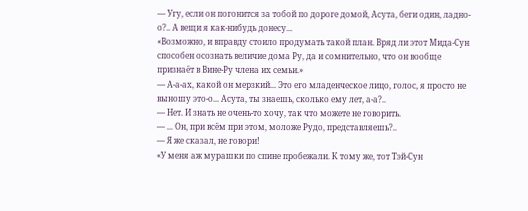— Угу, если он погонится за тобой по дороге домой, Асута, беги один, ладно-о?.. А вещи я как-нибудь донесу...
«Возможно, и вправду стоило продумать такой план. Вряд ли этот Мида-Сун способен осознать величие дома Ру, да и сомнительно, что он вообще признаёт в Вине-Ру члена их семьи.»
— А-а-ах, какой он мерзкий... Это его младенческое лицо, голос, я просто не выношу это-о... Асута, ты знаешь, сколько ему лет, а-а?..
— Нет. И знать не очень-то хочу, так что можете не говорить.
— ... Он, при всём при этом, моложе Рудо, представляешь?..
— Я же сказал, не говори!
«У меня аж мурашки по спине пробежали. К тому же, тот Тэй-Сун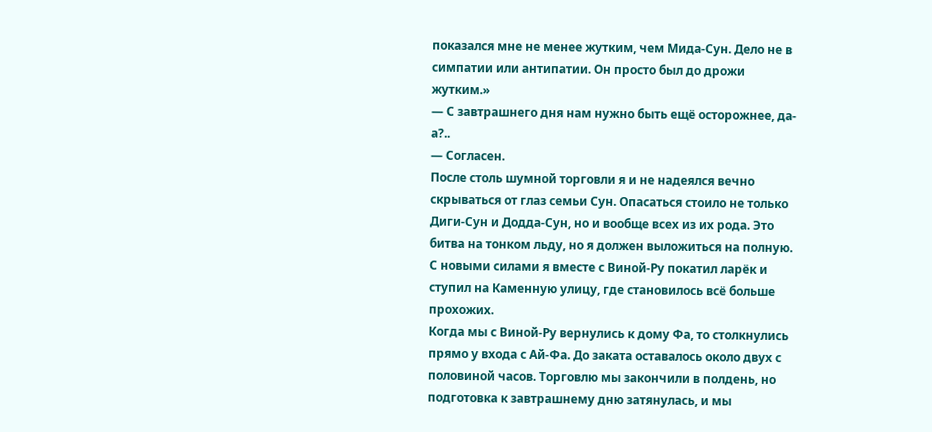показался мне не менее жутким, чем Мида-Сун. Дело не в симпатии или антипатии. Он просто был до дрожи жутким.»
— С завтрашнего дня нам нужно быть ещё осторожнее, да-а?..
— Согласен.
После столь шумной торговли я и не надеялся вечно скрываться от глаз семьи Сун. Опасаться стоило не только Диги-Сун и Додда-Сун, но и вообще всех из их рода. Это битва на тонком льду, но я должен выложиться на полную.
С новыми силами я вместе с Виной-Ру покатил ларёк и ступил на Каменную улицу, где становилось всё больше прохожих.
Когда мы с Виной-Ру вернулись к дому Фа, то столкнулись прямо у входа с Ай-Фа. До заката оставалось около двух с половиной часов. Торговлю мы закончили в полдень, но подготовка к завтрашнему дню затянулась, и мы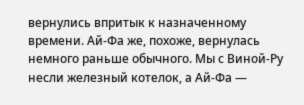вернулись впритык к назначенному времени. Ай-Фа же, похоже, вернулась немного раньше обычного. Мы с Виной-Ру несли железный котелок, а Ай-Фа —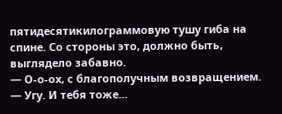пятидесятикилограммовую тушу гиба на спине. Со стороны это, должно быть, выглядело забавно.
— О-о-ох, с благополучным возвращением.
— Угу. И тебя тоже...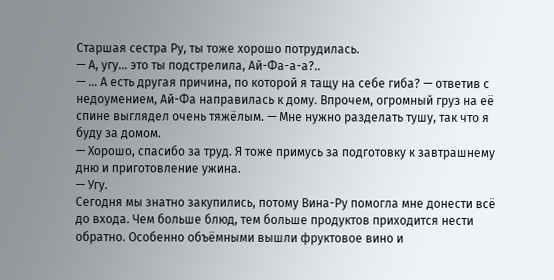Старшая сестра Ру, ты тоже хорошо потрудилась.
— А, угу... это ты подстрелила, Ай-Фа-а-а?..
— ... А есть другая причина, по которой я тащу на себе гиба? — ответив с недоумением, Ай-Фа направилась к дому. Впрочем, огромный груз на её спине выглядел очень тяжёлым. — Мне нужно разделать тушу, так что я буду за домом.
— Хорошо, спасибо за труд. Я тоже примусь за подготовку к завтрашнему дню и приготовление ужина.
— Угу.
Сегодня мы знатно закупились, потому Вина-Ру помогла мне донести всё до входа. Чем больше блюд, тем больше продуктов приходится нести обратно. Особенно объёмными вышли фруктовое вино и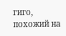гиго, похожий на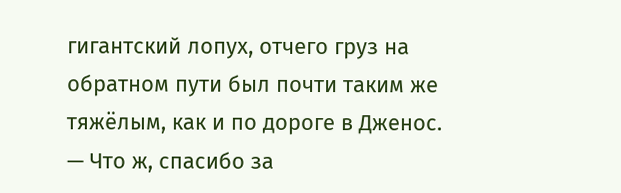гигантский лопух, отчего груз на обратном пути был почти таким же тяжёлым, как и по дороге в Дженос.
— Что ж, спасибо за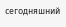сегодняшний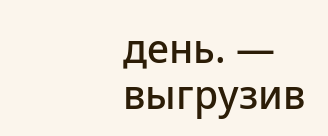день. — выгрузив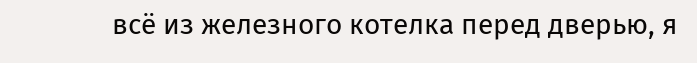всё из железного котелка перед дверью, я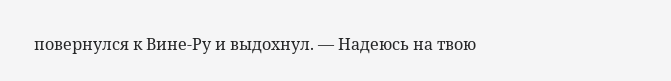повернулся к Вине-Ру и выдохнул. — Надеюсь на твою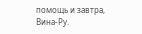помощь и завтра, Вина-Ру.